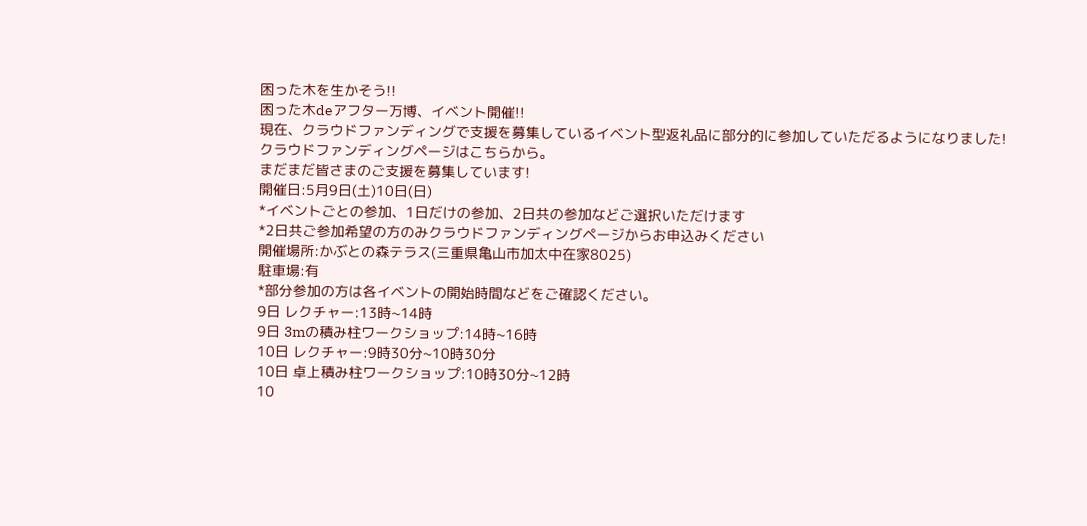困った木を生かそう!!
困った木deアフター万博、イベント開催!!
現在、クラウドファンディングで支援を募集しているイベント型返礼品に部分的に参加していただるようになりました!
クラウドファンディングページはこちらから。
まだまだ皆さまのご支援を募集しています!
開催日:5月9日(土)10日(日)
*イベントごとの参加、1日だけの参加、2日共の参加などご選択いただけます
*2日共ご参加希望の方のみクラウドファンディングページからお申込みください
開催場所:かぶとの森テラス(三重県亀山市加太中在家8025)
駐車場:有
*部分参加の方は各イベントの開始時間などをご確認ください。
9日 レクチャー:13時~14時
9日 3mの積み柱ワークショップ:14時~16時
10日 レクチャー:9時30分~10時30分
10日 卓上積み柱ワークショップ:10時30分~12時
10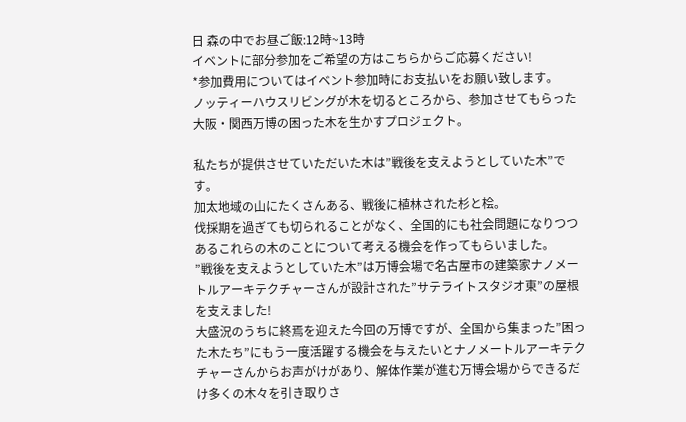日 森の中でお昼ご飯:12時~13時
イベントに部分参加をご希望の方はこちらからご応募ください!
*参加費用についてはイベント参加時にお支払いをお願い致します。
ノッティーハウスリビングが木を切るところから、参加させてもらった大阪・関西万博の困った木を生かすプロジェクト。

私たちが提供させていただいた木は”戦後を支えようとしていた木”です。
加太地域の山にたくさんある、戦後に植林された杉と桧。
伐採期を過ぎても切られることがなく、全国的にも社会問題になりつつあるこれらの木のことについて考える機会を作ってもらいました。
”戦後を支えようとしていた木”は万博会場で名古屋市の建築家ナノメートルアーキテクチャーさんが設計された”サテライトスタジオ東”の屋根を支えました!
大盛況のうちに終焉を迎えた今回の万博ですが、全国から集まった”困った木たち”にもう一度活躍する機会を与えたいとナノメートルアーキテクチャーさんからお声がけがあり、解体作業が進む万博会場からできるだけ多くの木々を引き取りさ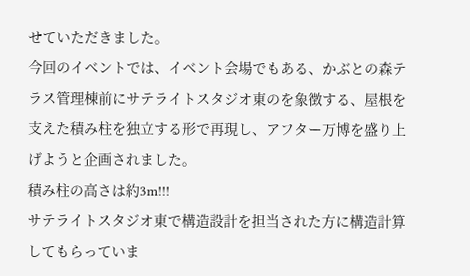せていただきました。
今回のイベントでは、イベント会場でもある、かぶとの森テラス管理棟前にサテライトスタジオ東のを象徴する、屋根を支えた積み柱を独立する形で再現し、アフター万博を盛り上げようと企画されました。
積み柱の高さは約3m!!!
サテライトスタジオ東で構造設計を担当された方に構造計算してもらっていま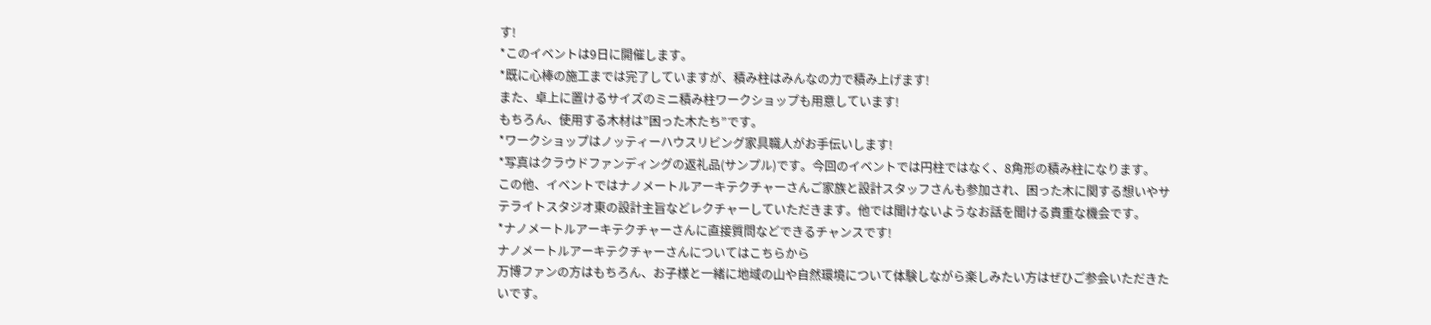す!
*このイベントは9日に開催します。
*既に心棒の施工までは完了していますが、積み柱はみんなの力で積み上げます!
また、卓上に置けるサイズのミニ積み柱ワークショップも用意しています!
もちろん、使用する木材は”困った木たち”です。
*ワークショップはノッティーハウスリビング家具職人がお手伝いします!
*写真はクラウドファンディングの返礼品(サンプル)です。今回のイベントでは円柱ではなく、8角形の積み柱になります。
この他、イベントではナノメートルアーキテクチャーさんご家族と設計スタッフさんも参加され、困った木に関する想いやサテライトスタジオ東の設計主旨などレクチャーしていただきます。他では聞けないようなお話を聞ける貴重な機会です。
*ナノメートルアーキテクチャーさんに直接質問などできるチャンスです!
ナノメートルアーキテクチャーさんについてはこちらから
万博ファンの方はもちろん、お子様と一緒に地域の山や自然環境について体験しながら楽しみたい方はぜひご参会いただきたいです。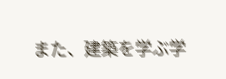また、建築を学ぶ学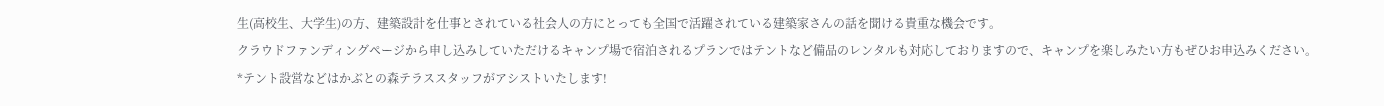生(高校生、大学生)の方、建築設計を仕事とされている社会人の方にとっても全国で活躍されている建築家さんの話を聞ける貴重な機会です。
クラウドファンディングページから申し込みしていただけるキャンプ場で宿泊されるプランではテントなど備品のレンタルも対応しておりますので、キャンプを楽しみたい方もぜひお申込みください。
*テント設営などはかぶとの森テラススタッフがアシストいたします!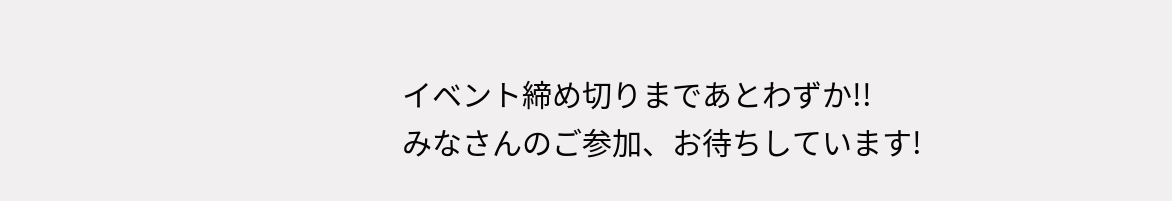イベント締め切りまであとわずか!!
みなさんのご参加、お待ちしています!